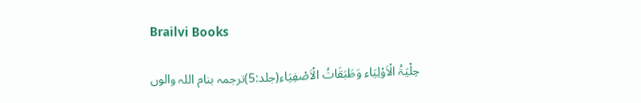Brailvi Books

حِلْیَۃُ الْاَوْلِیَاء وَطَبَقَاتُ الْاَصْفِیَاء(جلد:5)ترجمہ بنام اللہ والوں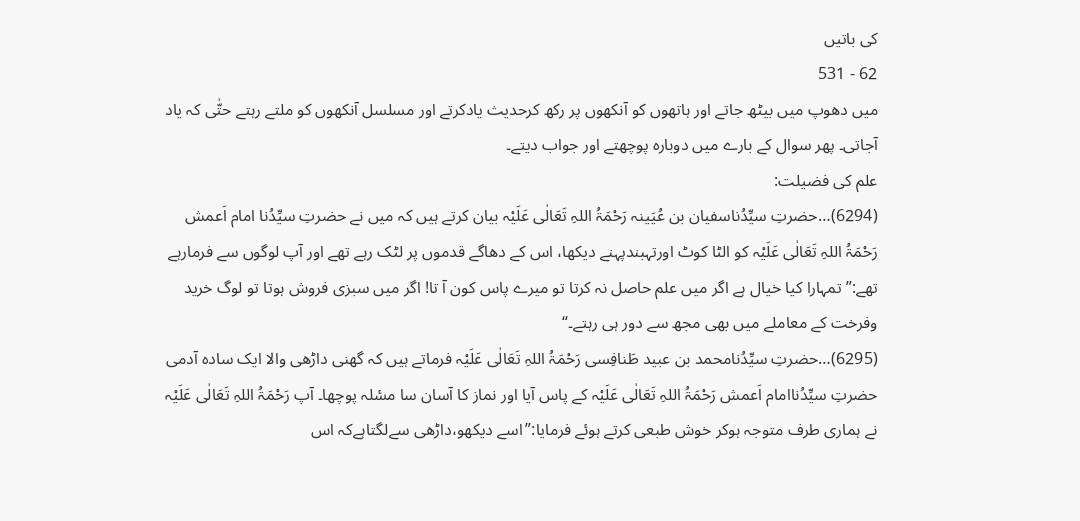کی باتیں
62 - 531
میں دھوپ میں بیٹھ جاتے اور ہاتھوں کو آنکھوں پر رکھ کرحدیث یادکرتے اور مسلسل آنکھوں کو ملتے رہتے حتّٰی کہ یاد آجاتی۔ پھر سوال کے بارے میں دوبارہ پوچھتے اور جواب دیتے۔
علم کی فضیلت:
(6294)…حضرتِ سیِّدُناسفیان بن عُیَینہ رَحْمَۃُ اللہِ تَعَالٰی عَلَیْہ بیان کرتے ہیں کہ میں نے حضرتِ سیِّدُنا امام اَعمش رَحْمَۃُ اللہِ تَعَالٰی عَلَیْہ کو الٹا کوٹ اورتہبندپہنے دیکھا، اس کے دھاگے قدموں پر لٹک رہے تھے اور آپ لوگوں سے فرمارہے تھے:”تمہارا کیا خیال ہے اگر میں علم حاصل نہ کرتا تو میرے پاس کون آ تا! اگر میں سبزی فروش ہوتا تو لوگ خرید وفرخت کے معاملے میں بھی مجھ سے دور ہی رہتے۔“
(6295)…حضرتِ سیِّدُنامحمد بن عبید طَنافِسی رَحْمَۃُ اللہِ تَعَالٰی عَلَیْہ فرماتے ہیں کہ گھنی داڑھی والا ایک سادہ آدمی حضرتِ سیِّدُناامام اَعمش رَحْمَۃُ اللہِ تَعَالٰی عَلَیْہ کے پاس آیا اور نماز کا آسان سا مسٔلہ پوچھا۔ آپ رَحْمَۃُ اللہِ تَعَالٰی عَلَیْہ نے ہماری طرف متوجہ ہوکر خوش طبعی کرتے ہوئے فرمایا:”اسے دیکھو،داڑھی سےلگتاہےکہ اس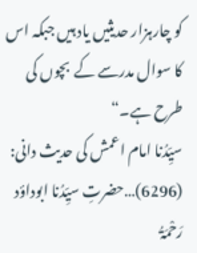کو چارہزار حدیثیں یاد ہیں جبکہ اس کا سوال مدرسے کے  بچوں کی طرح ہے۔“
سیِّدُنا امام اعمش کی حدیث دانی:
(6296)…حضرتِ سیِّدُنا ابوداؤد رَحْمَۃُ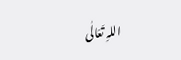اللہِ تَعَالٰی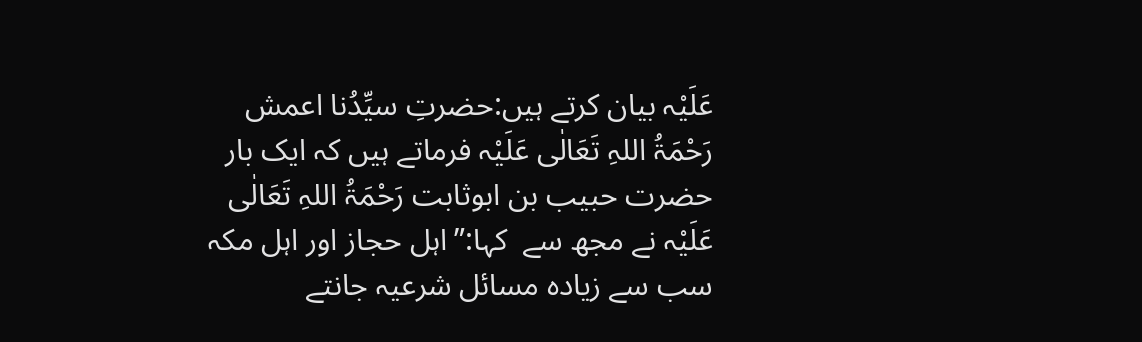عَلَیْہ بیان کرتے ہیں:حضرتِ سیِّدُنا اعمش رَحْمَۃُ اللہِ تَعَالٰی عَلَیْہ فرماتے ہیں کہ ایک بار حضرت حبیب بن ابوثابت رَحْمَۃُ اللہِ تَعَالٰی عَلَیْہ نے مجھ سے  کہا:”اہل حجاز اور اہل مکہ سب سے زیادہ مسائل شرعیہ جانتے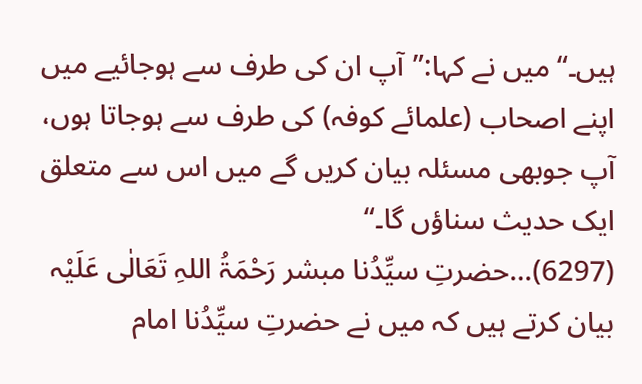ہیں۔“میں نے کہا:”آپ ان کی طرف سے ہوجائیے میں اپنے اصحاب (علمائے کوفہ) کی طرف سے ہوجاتا ہوں، آپ جوبھی مسئلہ بیان کریں گے میں اس سے متعلق ایک حدیث سناؤں گا۔“
(6297)…حضرتِ سیِّدُنا مبشر رَحْمَۃُ اللہِ تَعَالٰی عَلَیْہ بیان کرتے ہیں کہ میں نے حضرتِ سیِّدُنا امام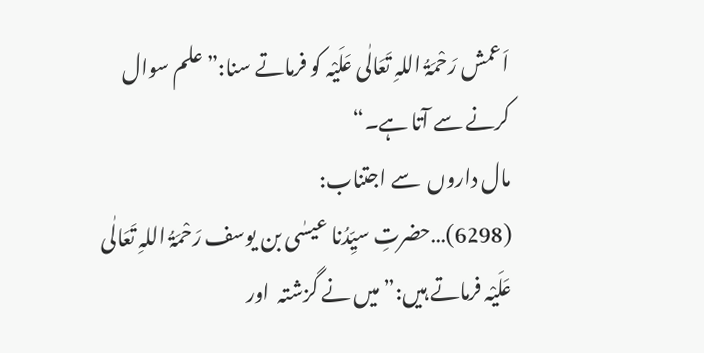اَعمش رَحْمَۃُ اللہِ تَعَالٰی عَلَیْہ کو فرماتے سنا:”علم سوال کرنے سے آتا ہے۔“
مال داروں  سے اجتناب:
(6298)…حضرتِ سیِّدُنا عیسٰی بن یوسف رَحْمَۃُ اللہِ تَعَالٰی عَلَیْہ فرماتے ہیں:”میں نے گزشتہ  اور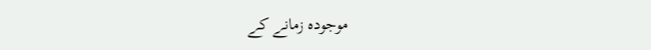موجودہ زمانے کے